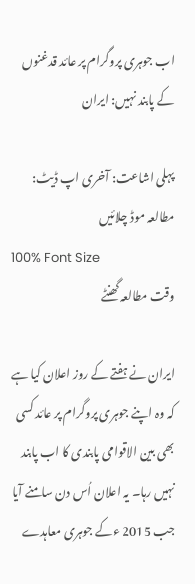اب جوہری پروگرام پر عائد قدغنوں کے پابند نہیں: ایران

پہلی اشاعت: آخری اپ ڈیٹ:
مطالعہ موڈ چلائیں
100% Font Size
وقت مطالعہ گھنٹے

ایران نے ہفتے کے روز اعلان کیا ہے کہ وہ اپنے جوہری پروگرام پر عائد کسی بھی بین الاقوامی پابندی کا اب پابند نہیں رہا۔ یہ اعلان اُس دن سامنے آیا جب 2015 ءکے جوہری معاہدے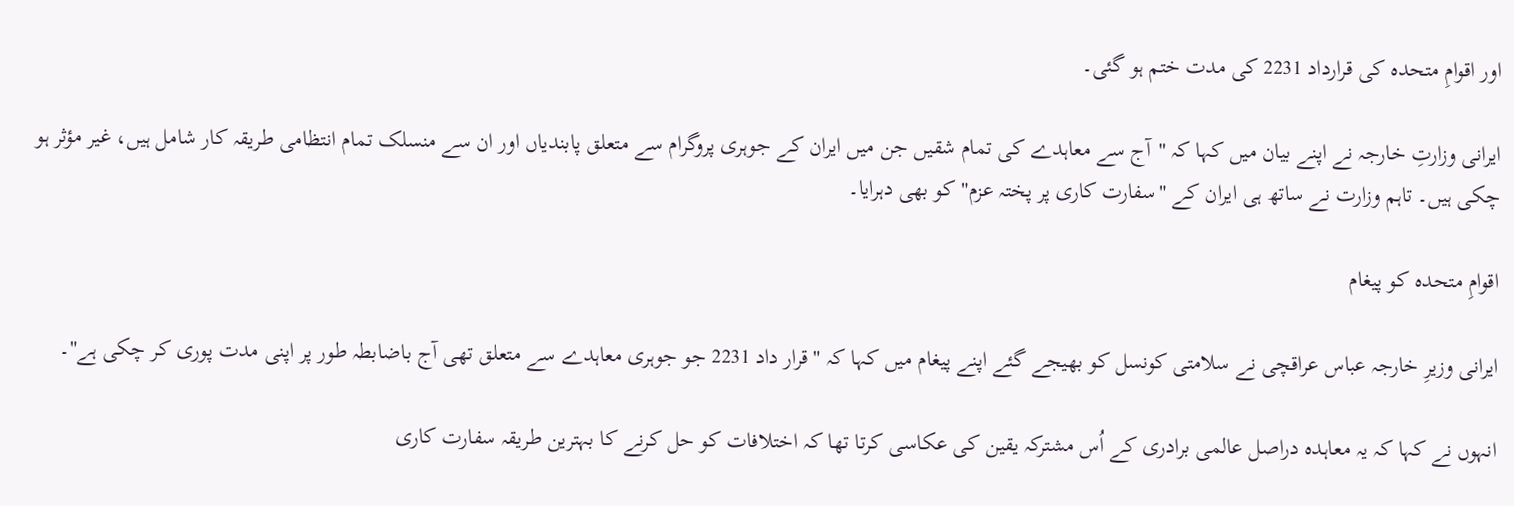اور اقوامِ متحدہ کی قرارداد 2231 کی مدت ختم ہو گئی۔

ایرانی وزارتِ خارجہ نے اپنے بیان میں کہا کہ "آج سے معاہدے کی تمام شقیں جن میں ایران کے جوہری پروگرام سے متعلق پابندیاں اور ان سے منسلک تمام انتظامی طریقہ کار شامل ہیں، غیر مؤثر ہو چکی ہیں۔ تاہم وزارت نے ساتھ ہی ایران کے "سفارت کاری پر پختہ عزم" کو بھی دہرایا۔

اقوامِ متحدہ کو پیغام

ایرانی وزیرِ خارجہ عباس عراقچی نے سلامتی کونسل کو بھیجے گئے اپنے پیغام میں کہا کہ "قرار داد 2231 جو جوہری معاہدے سے متعلق تھی آج باضابطہ طور پر اپنی مدت پوری کر چکی ہے"۔

انہوں نے کہا کہ یہ معاہدہ دراصل عالمی برادری کے اُس مشترکہ یقین کی عکاسی کرتا تھا کہ اختلافات کو حل کرنے کا بہترین طریقہ سفارت کاری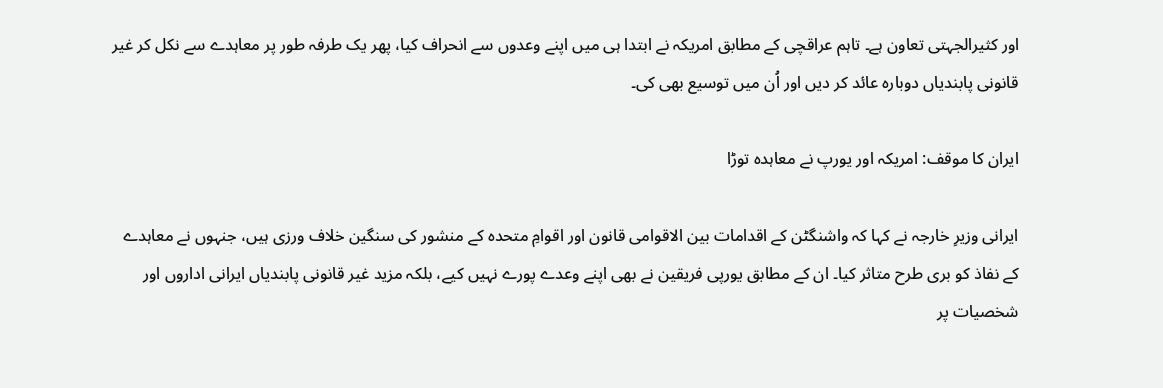اور کثیرالجہتی تعاون ہے۔ تاہم عراقچی کے مطابق امریکہ نے ابتدا ہی میں اپنے وعدوں سے انحراف کیا، پھر یک طرفہ طور پر معاہدے سے نکل کر غیر قانونی پابندیاں دوبارہ عائد کر دیں اور اُن میں توسیع بھی کی۔

ایران کا موقف: امریکہ اور یورپ نے معاہدہ توڑا

ایرانی وزیرِ خارجہ نے کہا کہ واشنگٹن کے اقدامات بین الاقوامی قانون اور اقوامِ متحدہ کے منشور کی سنگین خلاف ورزی ہیں، جنہوں نے معاہدے کے نفاذ کو بری طرح متاثر کیا۔ ان کے مطابق یورپی فریقین نے بھی اپنے وعدے پورے نہیں کیے، بلکہ مزید غیر قانونی پابندیاں ایرانی اداروں اور شخصیات پر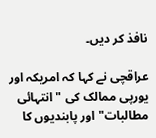نافذ کر دیں۔

عراقچی نے کہا کہ امریکہ اور یورپی ممالک کی "انتہائی مطالبات" اور پابندیوں کا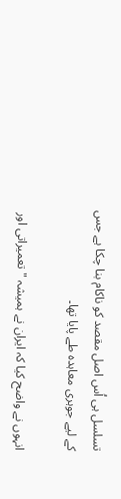تسلسل ہی اُس اصل مقصد کو ناکام بنا چکا ہے جس کے لیے جوہری معاہدہ طے پایا تھا۔

انہوں نے واضح کیا کہ ایران نے ہمیشہ "تعمیراتی اور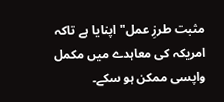مثبت طرزِ عمل" اپنایا ہے تاکہ امریکہ کی معاہدے میں مکمل واپسی ممکن ہو سکے۔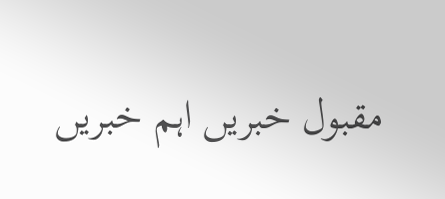مقبول خبریں اہم خبریں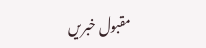مقبول خبریں